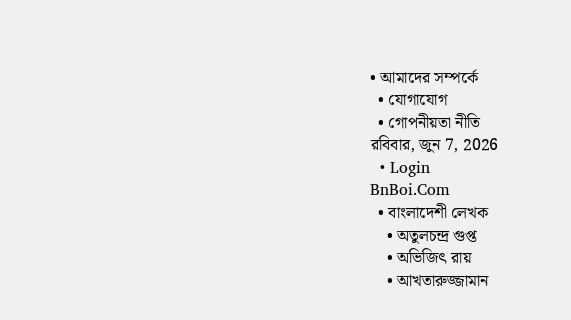• আমাদের সম্পর্কে
  • যোগাযোগ
  • গোপনীয়তা নীতি
রবিবার, জুন 7, 2026
  • Login
BnBoi.Com
  • বাংলাদেশী লেখক
    • অতুলচন্দ্র গুপ্ত
    • অভিজিৎ রায়
    • আখতারুজ্জামান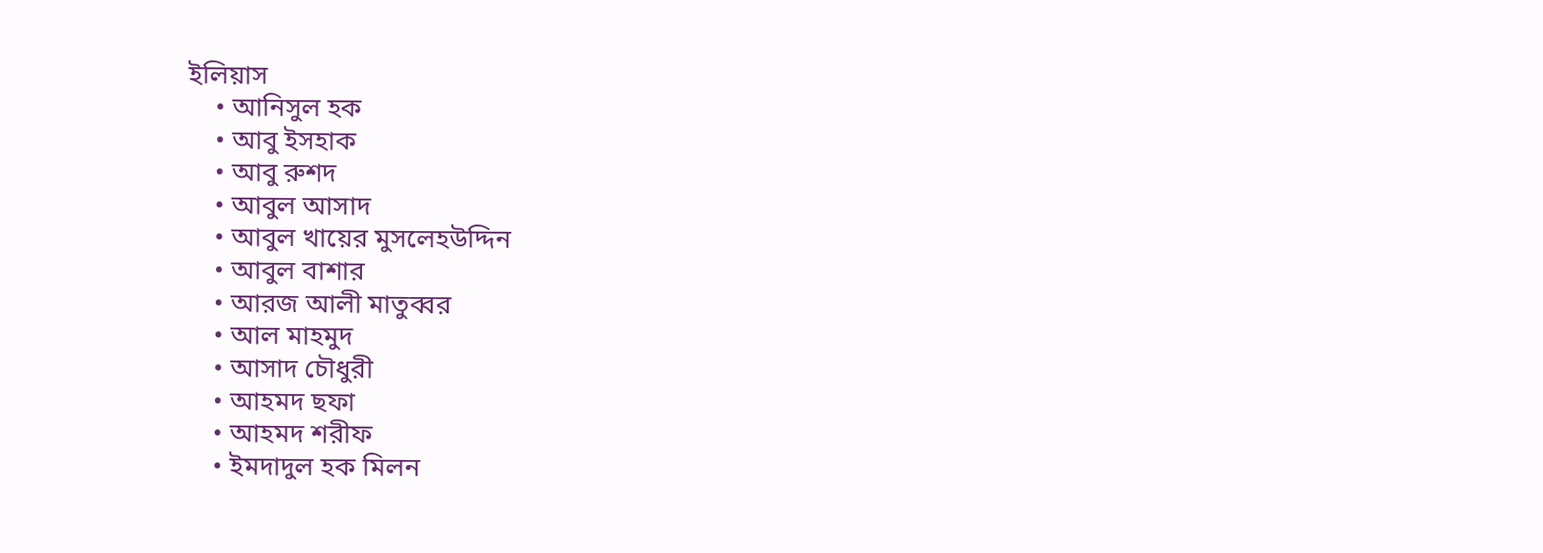ইলিয়াস
    • আনিসুল হক
    • আবু ইসহাক
    • আবু রুশদ
    • আবুল আসাদ
    • আবুল খায়ের মুসলেহউদ্দিন
    • আবুল বাশার
    • আরজ আলী মাতুব্বর
    • আল মাহমুদ
    • আসাদ চৌধুরী
    • আহমদ ছফা
    • আহমদ শরীফ
    • ইমদাদুল হক মিলন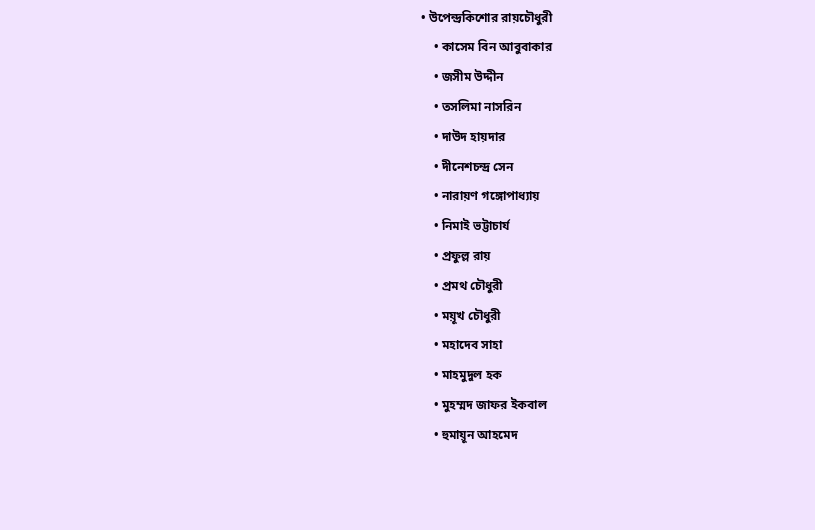• উপেন্দ্রকিশোর রায়চৌধুরী
    • কাসেম বিন আবুবাকার
    • জসীম উদ্দীন
    • তসলিমা নাসরিন
    • দাউদ হায়দার
    • দীনেশচন্দ্র সেন
    • নারায়ণ গঙ্গোপাধ্যায়
    • নিমাই ভট্টাচার্য
    • প্রফুল্ল রায়
    • প্রমথ চৌধুরী
    • ময়ূখ চৌধুরী
    • মহাদেব সাহা
    • মাহমুদুল হক
    • মুহম্মদ জাফর ইকবাল
    • হুমায়ূন আহমেদ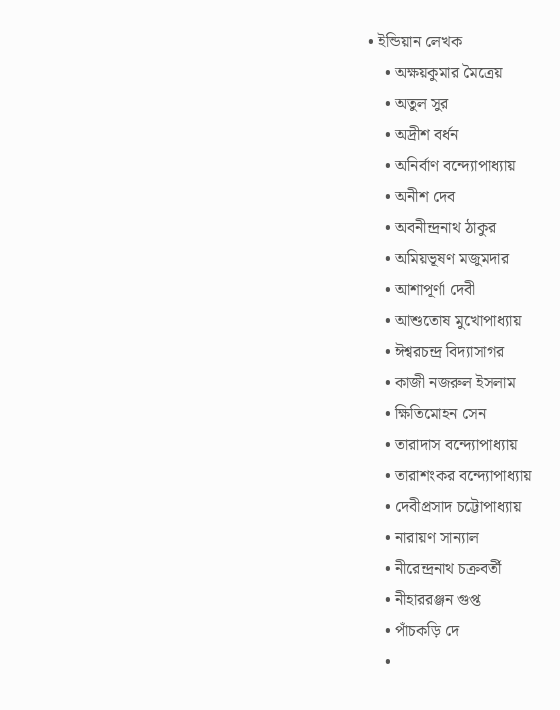• ইন্ডিয়ান লেখক
    • অক্ষয়কুমার মৈত্রেয়
    • অতুল সুর
    • অদ্রীশ বর্ধন
    • অনির্বাণ বন্দ্যোপাধ্যায়
    • অনীশ দেব
    • অবনীন্দ্রনাথ ঠাকুর
    • অমিয়ভূষণ মজুমদার
    • আশাপূর্ণা দেবী
    • আশুতোষ মুখোপাধ্যায়
    • ঈশ্বরচন্দ্র বিদ্যাসাগর
    • কাজী নজরুল ইসলাম
    • ক্ষিতিমোহন সেন
    • তারাদাস বন্দ্যোপাধ্যায়
    • তারাশংকর বন্দ্যোপাধ্যায়
    • দেবীপ্রসাদ চট্টোপাধ্যায়
    • নারায়ণ সান্যাল
    • নীরেন্দ্রনাথ চক্রবর্তী
    • নীহাররঞ্জন গুপ্ত
    • পাঁচকড়ি দে
    •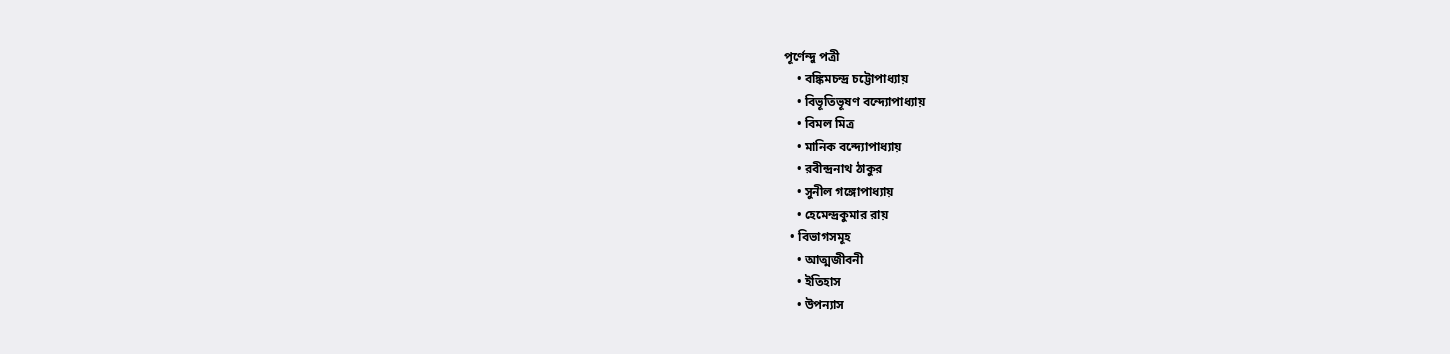পূর্ণেন্দু পত্রী
    • বঙ্কিমচন্দ্র চট্টোপাধ্যায়
    • বিভূতিভূষণ বন্দ্যোপাধ্যায়
    • বিমল মিত্র
    • মানিক বন্দ্যোপাধ্যায়
    • রবীন্দ্রনাথ ঠাকুর
    • সুনীল গঙ্গোপাধ্যায়
    • হেমেন্দ্রকুমার রায়
  • বিভাগসমূহ
    • আত্মজীবনী
    • ইতিহাস
    • উপন্যাস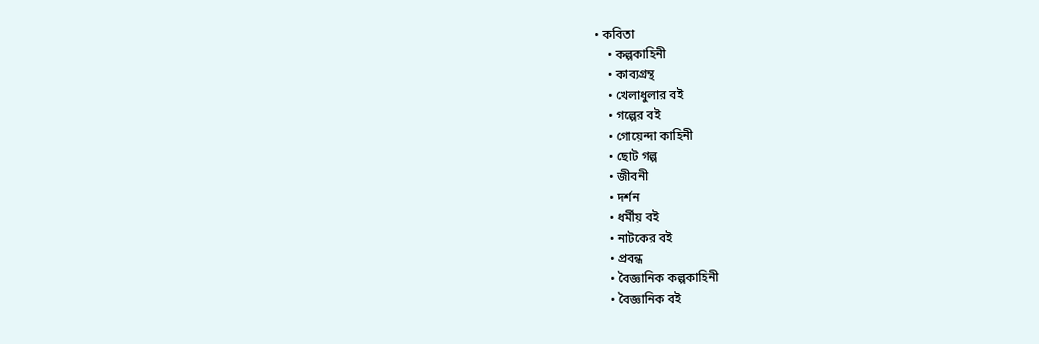• কবিতা
    • কল্পকাহিনী
    • কাব্যগ্রন্থ
    • খেলাধুলার বই
    • গল্পের বই
    • গোয়েন্দা কাহিনী
    • ছোট গল্প
    • জীবনী
    • দর্শন
    • ধর্মীয় বই
    • নাটকের বই
    • প্রবন্ধ
    • বৈজ্ঞানিক কল্পকাহিনী
    • বৈজ্ঞানিক বই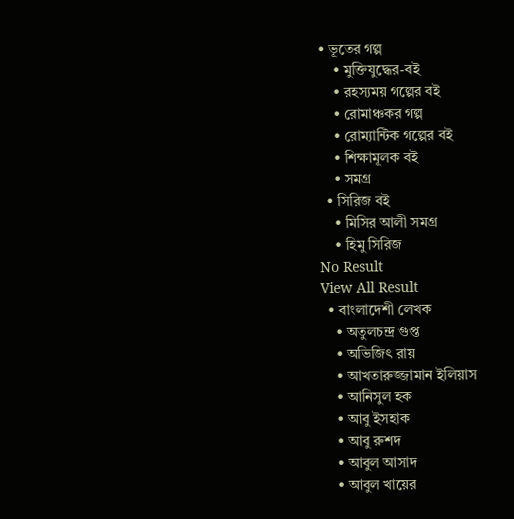• ভূতের গল্প
    • মুক্তিযুদ্ধের-বই
    • রহস্যময় গল্পের বই
    • রোমাঞ্চকর গল্প
    • রোম্যান্টিক গল্পের বই
    • শিক্ষামূলক বই
    • সমগ্র
  • সিরিজ বই
    • মিসির আলী সমগ্র
    • হিমু সিরিজ
No Result
View All Result
  • বাংলাদেশী লেখক
    • অতুলচন্দ্র গুপ্ত
    • অভিজিৎ রায়
    • আখতারুজ্জামান ইলিয়াস
    • আনিসুল হক
    • আবু ইসহাক
    • আবু রুশদ
    • আবুল আসাদ
    • আবুল খায়ের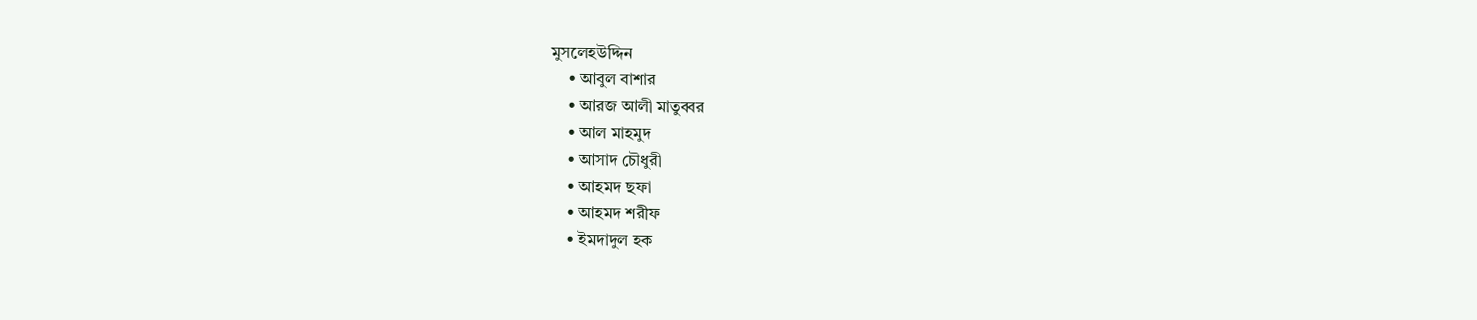মুসলেহউদ্দিন
    • আবুল বাশার
    • আরজ আলী মাতুব্বর
    • আল মাহমুদ
    • আসাদ চৌধুরী
    • আহমদ ছফা
    • আহমদ শরীফ
    • ইমদাদুল হক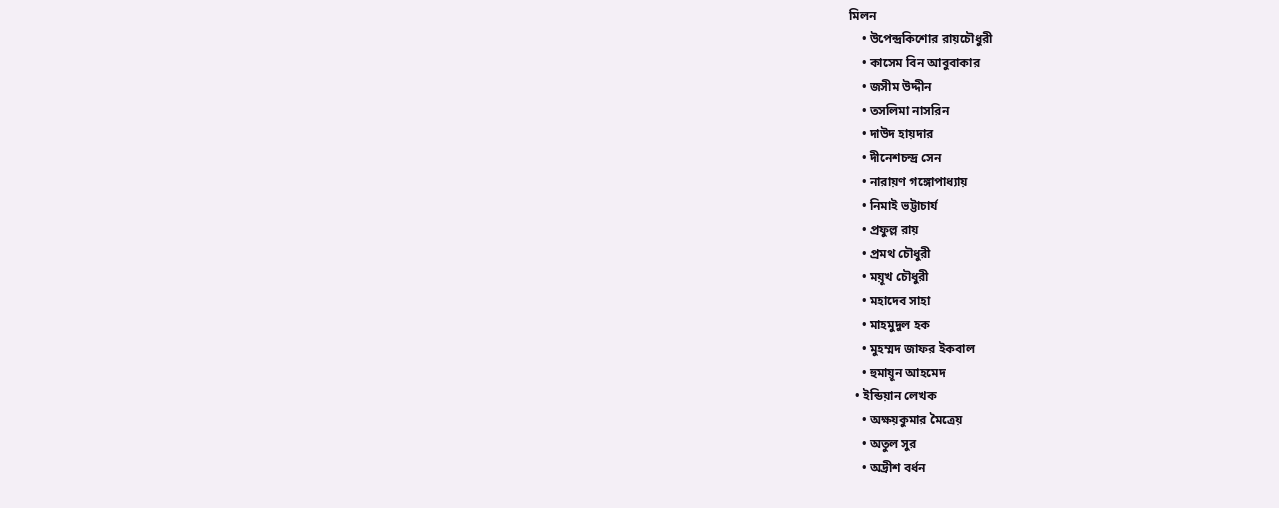মিলন
    • উপেন্দ্রকিশোর রায়চৌধুরী
    • কাসেম বিন আবুবাকার
    • জসীম উদ্দীন
    • তসলিমা নাসরিন
    • দাউদ হায়দার
    • দীনেশচন্দ্র সেন
    • নারায়ণ গঙ্গোপাধ্যায়
    • নিমাই ভট্টাচার্য
    • প্রফুল্ল রায়
    • প্রমথ চৌধুরী
    • ময়ূখ চৌধুরী
    • মহাদেব সাহা
    • মাহমুদুল হক
    • মুহম্মদ জাফর ইকবাল
    • হুমায়ূন আহমেদ
  • ইন্ডিয়ান লেখক
    • অক্ষয়কুমার মৈত্রেয়
    • অতুল সুর
    • অদ্রীশ বর্ধন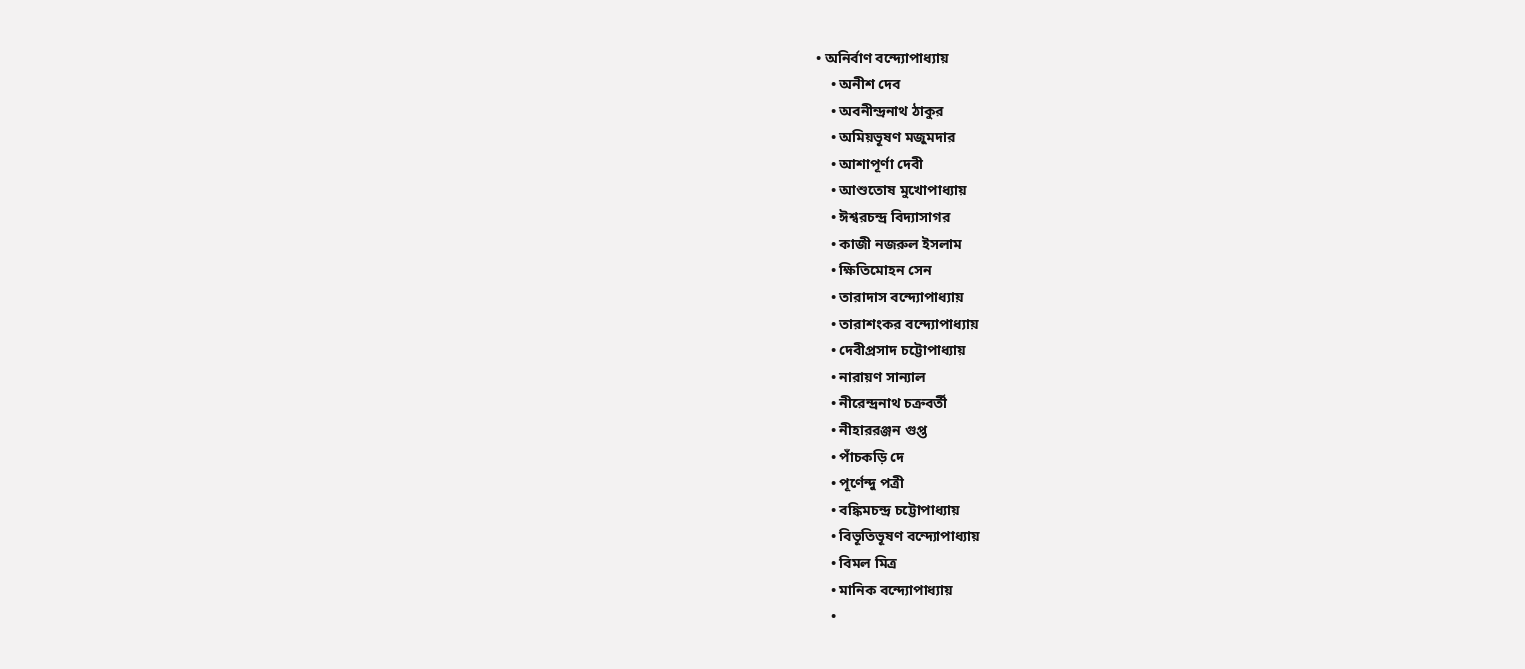• অনির্বাণ বন্দ্যোপাধ্যায়
    • অনীশ দেব
    • অবনীন্দ্রনাথ ঠাকুর
    • অমিয়ভূষণ মজুমদার
    • আশাপূর্ণা দেবী
    • আশুতোষ মুখোপাধ্যায়
    • ঈশ্বরচন্দ্র বিদ্যাসাগর
    • কাজী নজরুল ইসলাম
    • ক্ষিতিমোহন সেন
    • তারাদাস বন্দ্যোপাধ্যায়
    • তারাশংকর বন্দ্যোপাধ্যায়
    • দেবীপ্রসাদ চট্টোপাধ্যায়
    • নারায়ণ সান্যাল
    • নীরেন্দ্রনাথ চক্রবর্তী
    • নীহাররঞ্জন গুপ্ত
    • পাঁচকড়ি দে
    • পূর্ণেন্দু পত্রী
    • বঙ্কিমচন্দ্র চট্টোপাধ্যায়
    • বিভূতিভূষণ বন্দ্যোপাধ্যায়
    • বিমল মিত্র
    • মানিক বন্দ্যোপাধ্যায়
    •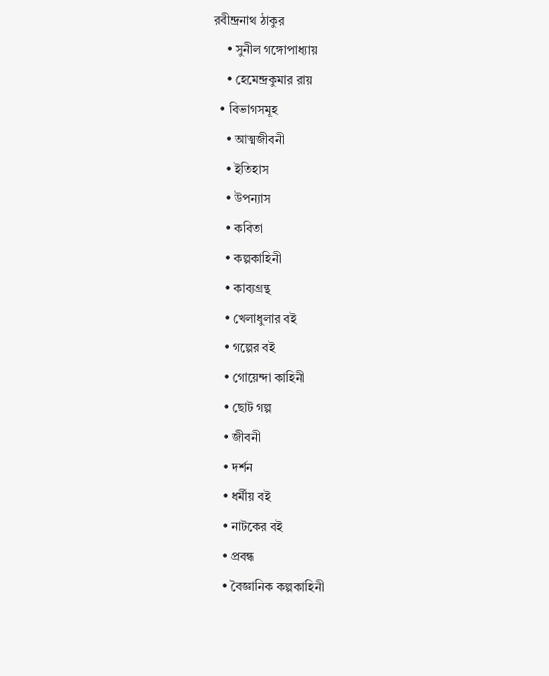রবীন্দ্রনাথ ঠাকুর
    • সুনীল গঙ্গোপাধ্যায়
    • হেমেন্দ্রকুমার রায়
  • বিভাগসমূহ
    • আত্মজীবনী
    • ইতিহাস
    • উপন্যাস
    • কবিতা
    • কল্পকাহিনী
    • কাব্যগ্রন্থ
    • খেলাধুলার বই
    • গল্পের বই
    • গোয়েন্দা কাহিনী
    • ছোট গল্প
    • জীবনী
    • দর্শন
    • ধর্মীয় বই
    • নাটকের বই
    • প্রবন্ধ
    • বৈজ্ঞানিক কল্পকাহিনী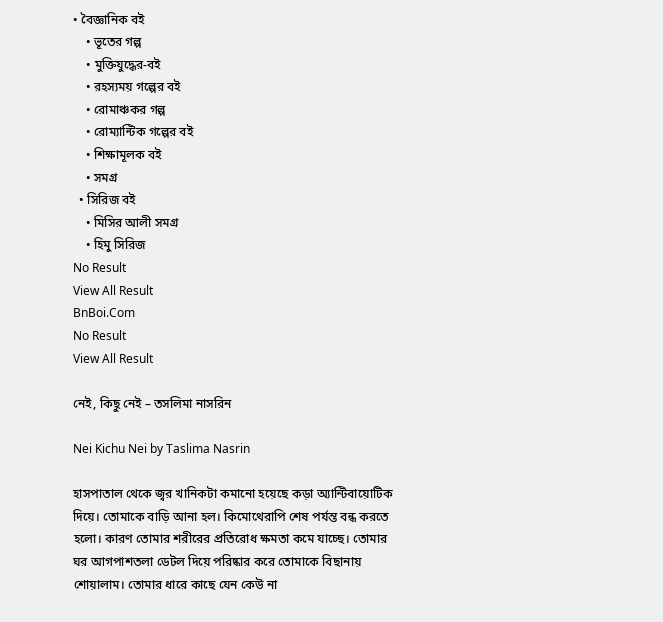• বৈজ্ঞানিক বই
    • ভূতের গল্প
    • মুক্তিযুদ্ধের-বই
    • রহস্যময় গল্পের বই
    • রোমাঞ্চকর গল্প
    • রোম্যান্টিক গল্পের বই
    • শিক্ষামূলক বই
    • সমগ্র
  • সিরিজ বই
    • মিসির আলী সমগ্র
    • হিমু সিরিজ
No Result
View All Result
BnBoi.Com
No Result
View All Result

নেই, কিছু নেই – তসলিমা নাসরিন

Nei Kichu Nei by Taslima Nasrin

হাসপাতাল থেকে জ্বর খানিকটা কমানো হয়েছে কড়া অ্যান্টিবায়োটিক দিয়ে। তোমাকে বাড়ি আনা হল। কিমোথেরাপি শেষ পর্যন্ত বন্ধ করতে হলো। কারণ তোমার শরীরের প্রতিরোধ ক্ষমতা কমে যাচ্ছে। তোমার ঘর আগপাশতলা ডেটল দিয়ে পরিষ্কার করে তোমাকে বিছানায় শোয়ালাম। তোমার ধারে কাছে যেন কেউ না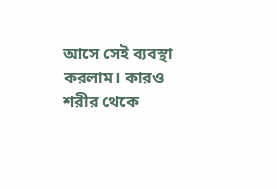আসে সেই ব্যবস্থা করলাম। কারও শরীর থেকে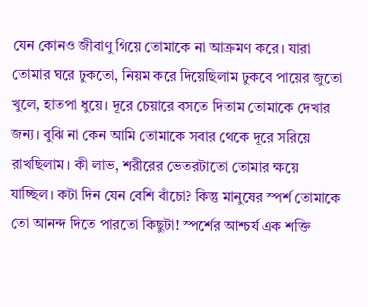যেন কোনও জীবাণু গিয়ে তোমাকে না আক্রমণ করে। যারা তোমার ঘরে ঢুকতো, নিয়ম করে দিয়েছিলাম ঢুকবে পায়ের জুতো খুলে, হাতপা ধুয়ে। দূরে চেয়ারে বসতে দিতাম তোমাকে দেখার জন্য। বুঝি না কেন আমি তোমাকে সবার থেকে দূরে সরিয়ে রাখছিলাম। কী লাভ, শরীরের ভেতরটাতো তোমার ক্ষয়ে যাচ্ছিল। কটা দিন যেন বেশি বাঁচো? কিন্তু মানুষের স্পর্শ তোমাকে তো আনন্দ দিতে পারতো কিছুটা! স্পর্শের আশ্চর্য এক শক্তি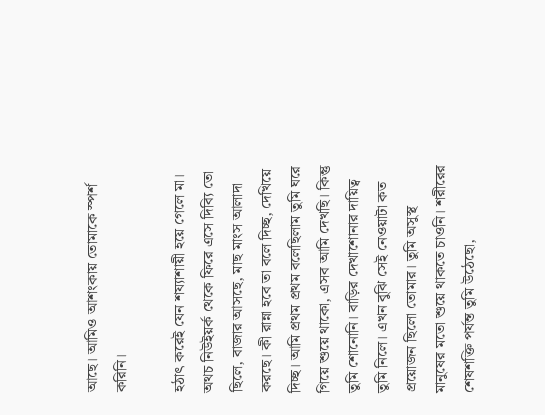আছে। আমিও আশংকায় তোমাকে স্পর্শ করিনি।

হঠাৎ করেই যেন শয্যাশায়ী হয়ে গেলে মা। অথচ নিউইয়র্ক থেকে ফিরে এসে দিব্যি তো ছিলে, বাজার আসছে, মাছ মাংস আলাদা করছে। কী রান্না হবে তা বলে দিচ্ছ, দেখিয়ে দিচ্ছ। আমি প্রথম প্রথম বলেছিলাম তুমি ঘরে গিয়ে শুয়ে থাকো, এসব আমি দেখছি। কিন্তু তুমি শোনোনি। বাড়ির দেখাশোনার দায়িত্ব তুমি নিলে। এখন বুঝি সেই নেওয়াটা কত প্রয়োজন ছিলো তোমার। তুমি অসুস্থ মানুষের মতো শুয়ে থাকতে চাওনি। শরীরের শেষশক্তি পর্যন্ত তুমি উঠেছো,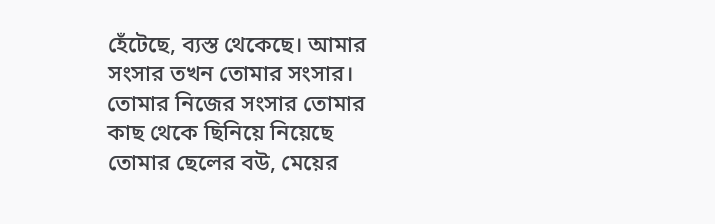হেঁটেছে, ব্যস্ত থেকেছে। আমার সংসার তখন তোমার সংসার। তোমার নিজের সংসার তোমার কাছ থেকে ছিনিয়ে নিয়েছে তোমার ছেলের বউ, মেয়ের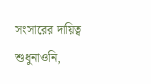সংসারের দায়িত্ব শুধুনাওনি,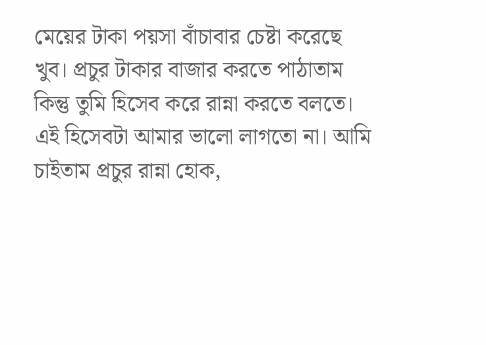মেয়ের টাকা পয়সা বাঁচাবার চেষ্টা করেছে খুব। প্রচুর টাকার বাজার করতে পাঠাতাম কিন্তু তুমি হিসেব করে রান্না করতে বলতে। এই হিসেবটা আমার ভালো লাগতো না। আমি চাইতাম প্রচুর রান্না হোক,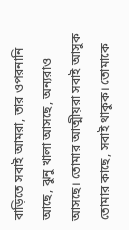বাড়িতে সবাই আমরা, তার ওপরনানি আছে, ঝুনু খালা আসছে, অন্যরাও আসছে। তোমার আত্মীয়রা সবাই আসুক তোমার কাছে, সবাই থাকুক। তোমাকে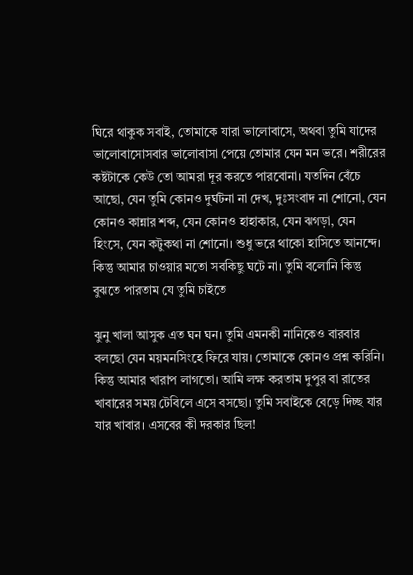ঘিরে থাকুক সবাই, তোমাকে যারা ভালোবাসে, অথবা তুমি যাদের ভালোবাসোসবার ভালোবাসা পেয়ে তোমার যেন মন ভরে। শরীরের কষ্টটাকে কেউ তো আমরা দূর করতে পারবোনা। যতদিন বেঁচে আছো, যেন তুমি কোনও দুর্ঘটনা না দেখ, দুঃসংবাদ না শোনো, যেন কোনও কান্নার শব্দ, যেন কোনও হাহাকার, যেন ঝগড়া, যেন হিংসে, যেন কটুকথা না শোনো। শুধু ভরে থাকো হাসিতে আনন্দে। কিন্তু আমার চাওয়ার মতো সবকিছু ঘটে না। তুমি বলোনি কিন্তু বুঝতে পারতাম যে তুমি চাইতে

ঝুনু খালা আসুক এত ঘন ঘন। তুমি এমনকী নানিকেও বারবার বলছো যেন ময়মনসিংহে ফিরে যায়। তোমাকে কোনও প্রশ্ন করিনি। কিন্তু আমার খারাপ লাগতো। আমি লক্ষ করতাম দুপুর বা রাতের খাবারের সময় টেবিলে এসে বসছো। তুমি সবাইকে বেড়ে দিচ্ছ যার যার খাবার। এসবের কী দরকার ছিল!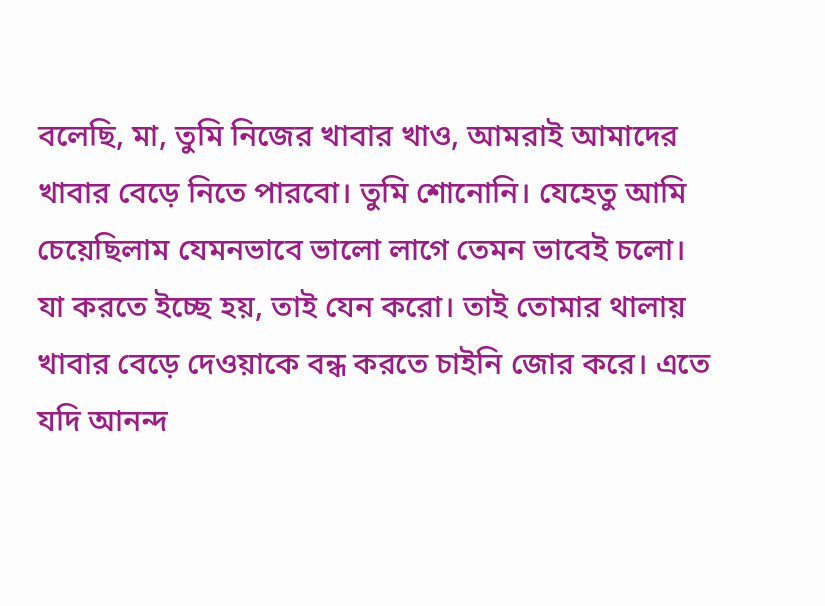বলেছি, মা, তুমি নিজের খাবার খাও, আমরাই আমাদের খাবার বেড়ে নিতে পারবো। তুমি শোনোনি। যেহেতু আমি চেয়েছিলাম যেমনভাবে ভালো লাগে তেমন ভাবেই চলো। যা করতে ইচ্ছে হয়, তাই যেন করো। তাই তোমার থালায় খাবার বেড়ে দেওয়াকে বন্ধ করতে চাইনি জোর করে। এতে যদি আনন্দ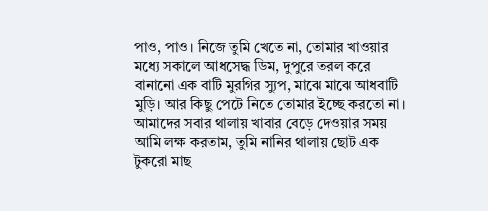পাও, পাও। নিজে তুমি খেতে না, তোমার খাওয়ার মধ্যে সকালে আধসেদ্ধ ডিম, দুপুরে তরল করে বানানো এক বাটি মুরগির স্যুপ, মাঝে মাঝে আধবাটি মুড়ি। আর কিছু পেটে নিতে তোমার ইচ্ছে করতো না। আমাদের সবার থালায় খাবার বেড়ে দেওয়ার সময় আমি লক্ষ করতাম, তুমি নানির থালায় ছোট এক টুকরো মাছ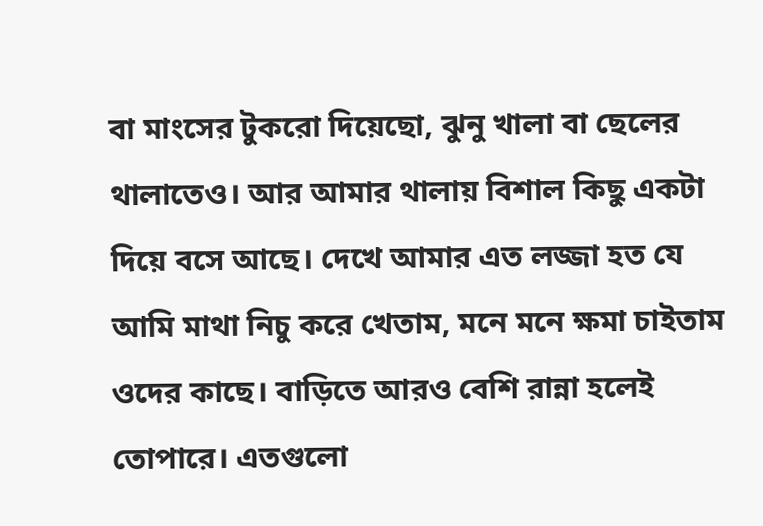বা মাংসের টুকরো দিয়েছো, ঝুনু খালা বা ছেলের থালাতেও। আর আমার থালায় বিশাল কিছু একটা দিয়ে বসে আছে। দেখে আমার এত লজ্জা হত যে আমি মাথা নিচু করে খেতাম, মনে মনে ক্ষমা চাইতাম ওদের কাছে। বাড়িতে আরও বেশি রান্না হলেই তোপারে। এতগুলো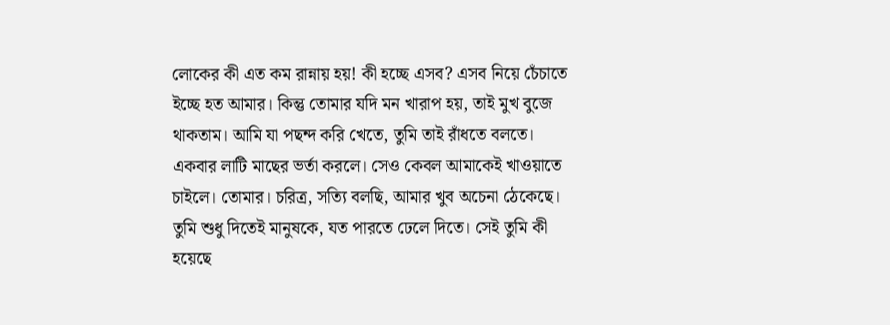লোকের কী এত কম রান্নায় হয়! কী হচ্ছে এসব? এসব নিয়ে চেঁচাতে ইচ্ছে হত আমার। কিন্তু তোমার যদি মন খারাপ হয়, তাই মুখ বুজে থাকতাম। আমি যা পছন্দ করি খেতে, তুমি তাই রাঁধতে বলতে। একবার লাটি মাছের ভর্তা করলে। সেও কেবল আমাকেই খাওয়াতে চাইলে। তোমার। চরিত্র, সত্যি বলছি, আমার খুব অচেনা ঠেকেছে। তুমি শুধু দিতেই মানুষকে, যত পারতে ঢেলে দিতে। সেই তুমি কী হয়েছে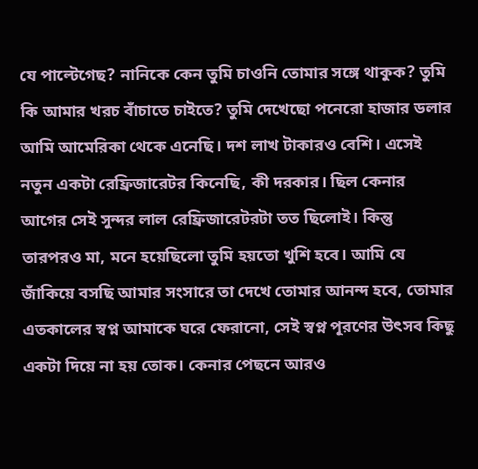যে পাল্টেগেছ? নানিকে কেন তুমি চাওনি তোমার সঙ্গে থাকুক? তুমি কি আমার খরচ বাঁচাতে চাইতে? তুমি দেখেছো পনেরো হাজার ডলার আমি আমেরিকা থেকে এনেছি। দশ লাখ টাকারও বেশি। এসেই নতুন একটা রেফ্রিজারেটর কিনেছি, কী দরকার। ছিল কেনার আগের সেই সুন্দর লাল রেফ্রিজারেটরটা তত ছিলোই। কিন্তু তারপরও মা, মনে হয়েছিলো তুমি হয়তো খুশি হবে। আমি যে জাঁকিয়ে বসছি আমার সংসারে তা দেখে তোমার আনন্দ হবে, তোমার এতকালের স্বপ্ন আমাকে ঘরে ফেরানো, সেই স্বপ্ন পূরণের উৎসব কিছু একটা দিয়ে না হয় তোক। কেনার পেছনে আরও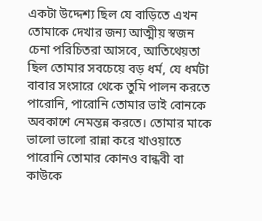একটা উদ্দেশ্য ছিল যে বাড়িতে এখন তোমাকে দেখার জন্য আত্মীয় স্বজন চেনা পরিচিতরা আসবে, আতিথেয়তা ছিল তোমার সবচেয়ে বড় ধর্ম, যে ধর্মটা বাবার সংসারে থেকে তুমি পালন করতে পারোনি, পারোনি তোমার ভাই বোনকে অবকাশে নেমন্তন্ন করতে। তোমার মাকে ভালো ভালো রান্না করে খাওয়াতে পারোনি তোমার কোনও বান্ধবী বা কাউকে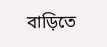বাড়িতে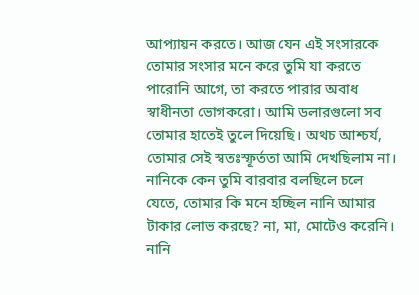আপ্যায়ন করতে। আজ যেন এই সংসারকে তোমার সংসার মনে করে তুমি যা করতে পারোনি আগে, তা করতে পারার অবাধ স্বাধীনতা ভোগকরো। আমি ডলারগুলো সব তোমার হাতেই তুলে দিয়েছি। অথচ আশ্চর্য, তোমার সেই স্বতঃস্ফূর্ততা আমি দেখছিলাম না। নানিকে কেন তুমি বারবার বলছিলে চলে যেতে, তোমার কি মনে হচ্ছিল নানি আমার টাকার লোভ করছে? না, মা, মোটেও করেনি। নানি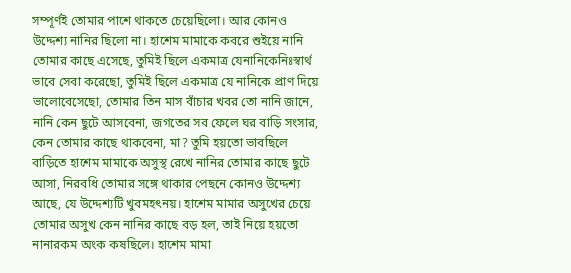সম্পূর্ণই তোমার পাশে থাকতে চেয়েছিলো। আর কোনও উদ্দেশ্য নানির ছিলো না। হাশেম মামাকে কবরে শুইয়ে নানি তোমার কাছে এসেছে, তুমিই ছিলে একমাত্র যেনানিকেনিঃস্বার্থ ভাবে সেবা করেছো, তুমিই ছিলে একমাত্র যে নানিকে প্রাণ দিয়ে ভালোবেসেছো, তোমার তিন মাস বাঁচার খবর তো নানি জানে, নানি কেন ছুটে আসবেনা, জগতের সব ফেলে ঘর বাড়ি সংসার, কেন তোমার কাছে থাকবেনা, মা? তুমি হয়তো ভাবছিলে বাড়িতে হাশেম মামাকে অসুস্থ রেখে নানির তোমার কাছে ছুটে আসা, নিরবধি তোমার সঙ্গে থাকার পেছনে কোনও উদ্দেশ্য আছে, যে উদ্দেশ্যটি খুবমহৎনয়। হাশেম মামার অসুখের চেয়ে তোমার অসুখ কেন নানির কাছে বড় হল, তাই নিয়ে হয়তো নানারকম অংক কষছিলে। হাশেম মামা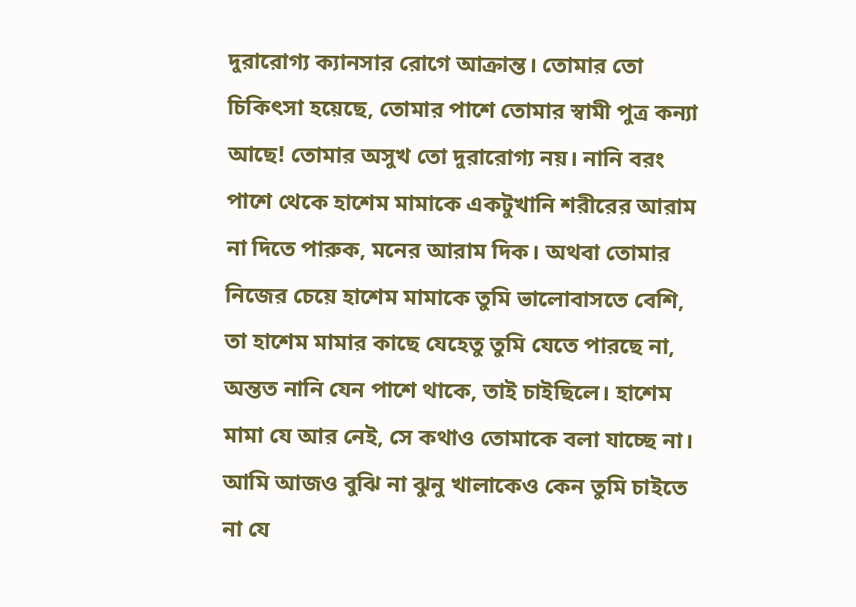দুরারোগ্য ক্যানসার রোগে আক্রান্ত। তোমার তো চিকিৎসা হয়েছে, তোমার পাশে তোমার স্বামী পুত্র কন্যা আছে! তোমার অসুখ তো দুরারোগ্য নয়। নানি বরং পাশে থেকে হাশেম মামাকে একটুখানি শরীরের আরাম না দিতে পারুক, মনের আরাম দিক। অথবা তোমার নিজের চেয়ে হাশেম মামাকে তুমি ভালোবাসতে বেশি, তা হাশেম মামার কাছে যেহেতু তুমি যেতে পারছে না, অন্তত নানি যেন পাশে থাকে, তাই চাইছিলে। হাশেম মামা যে আর নেই, সে কথাও তোমাকে বলা যাচ্ছে না। আমি আজও বুঝি না ঝুনু খালাকেও কেন তুমি চাইতে না যে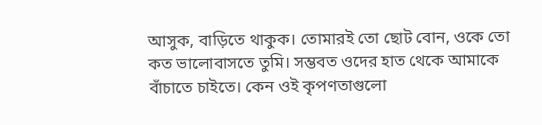আসুক, বাড়িতে থাকুক। তোমারই তো ছোট বোন, ওকে তো কত ভালোবাসতে তুমি। সম্ভবত ওদের হাত থেকে আমাকে বাঁচাতে চাইতে। কেন ওই কৃপণতাগুলো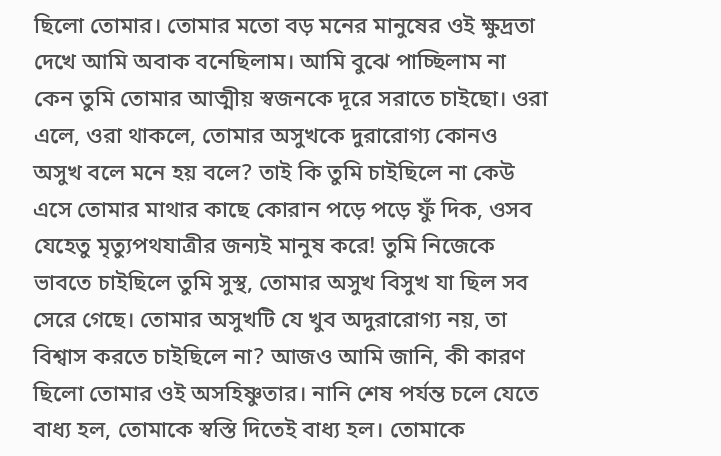ছিলো তোমার। তোমার মতো বড় মনের মানুষের ওই ক্ষুদ্রতা দেখে আমি অবাক বনেছিলাম। আমি বুঝে পাচ্ছিলাম না কেন তুমি তোমার আত্মীয় স্বজনকে দূরে সরাতে চাইছো। ওরা এলে, ওরা থাকলে, তোমার অসুখকে দুরারোগ্য কোনও অসুখ বলে মনে হয় বলে? তাই কি তুমি চাইছিলে না কেউ এসে তোমার মাথার কাছে কোরান পড়ে পড়ে ফুঁ দিক, ওসব যেহেতু মৃত্যুপথযাত্রীর জন্যই মানুষ করে! তুমি নিজেকে ভাবতে চাইছিলে তুমি সুস্থ, তোমার অসুখ বিসুখ যা ছিল সব সেরে গেছে। তোমার অসুখটি যে খুব অদুরারোগ্য নয়, তা বিশ্বাস করতে চাইছিলে না? আজও আমি জানি, কী কারণ ছিলো তোমার ওই অসহিষ্ণুতার। নানি শেষ পর্যন্ত চলে যেতে বাধ্য হল, তোমাকে স্বস্তি দিতেই বাধ্য হল। তোমাকে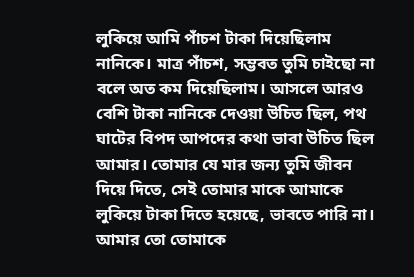লুকিয়ে আমি পাঁচশ টাকা দিয়েছিলাম নানিকে। মাত্র পাঁচশ, সম্ভবত তুমি চাইছো না বলে অত কম দিয়েছিলাম। আসলে আরও বেশি টাকা নানিকে দেওয়া উচিত ছিল, পথ ঘাটের বিপদ আপদের কথা ভাবা উচিত ছিল আমার। তোমার যে মার জন্য তুমি জীবন দিয়ে দিতে, সেই তোমার মাকে আমাকে লুকিয়ে টাকা দিতে হয়েছে, ভাবতে পারি না। আমার তো তোমাকে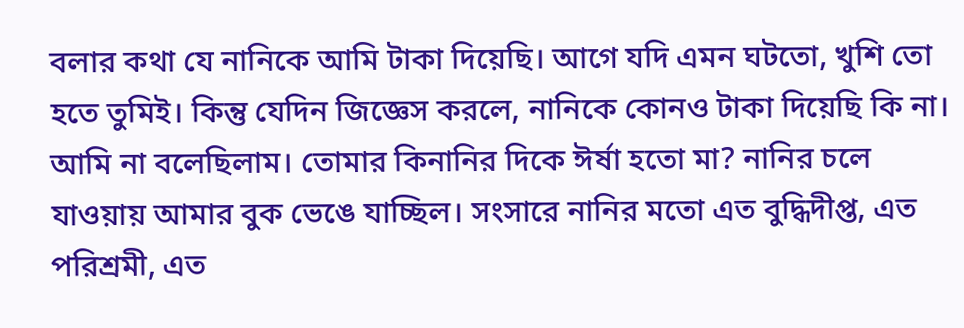বলার কথা যে নানিকে আমি টাকা দিয়েছি। আগে যদি এমন ঘটতো, খুশি তো হতে তুমিই। কিন্তু যেদিন জিজ্ঞেস করলে, নানিকে কোনও টাকা দিয়েছি কি না। আমি না বলেছিলাম। তোমার কিনানির দিকে ঈর্ষা হতো মা? নানির চলে যাওয়ায় আমার বুক ভেঙে যাচ্ছিল। সংসারে নানির মতো এত বুদ্ধিদীপ্ত, এত পরিশ্রমী, এত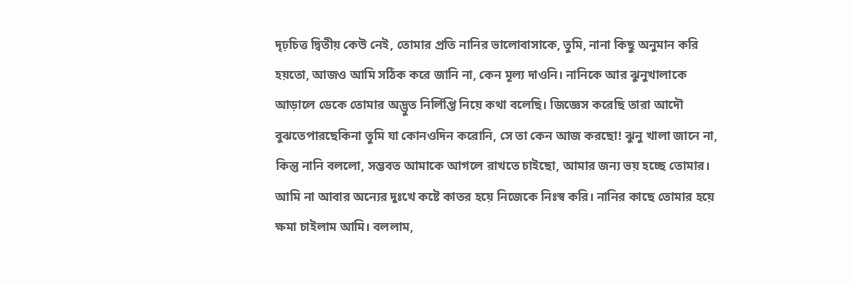দৃঢ়চিত্ত দ্বিতীয় কেউ নেই, তোমার প্রতি নানির ভালোবাসাকে, তুমি, নানা কিছু অনুমান করি হয়তো, আজও আমি সঠিক করে জানি না, কেন মূল্য দাওনি। নানিকে আর ঝুনুখালাকে আড়ালে ডেকে তোমার অদ্ভুত নির্লিপ্তি নিয়ে কথা বলেছি। জিজ্ঞেস করেছি তারা আদৌ বুঝতেপারছেকিনা তুমি যা কোনওদিন করোনি, সে তা কেন আজ করছো! ঝুনু খালা জানে না, কিন্তু নানি বললো, সম্ভবত আমাকে আগলে রাখতে চাইছো, আমার জন্য ভয় হচ্ছে তোমার। আমি না আবার অন্যের দুঃখে কষ্টে কাতর হয়ে নিজেকে নিঃস্ব করি। নানির কাছে তোমার হয়ে ক্ষমা চাইলাম আমি। বললাম,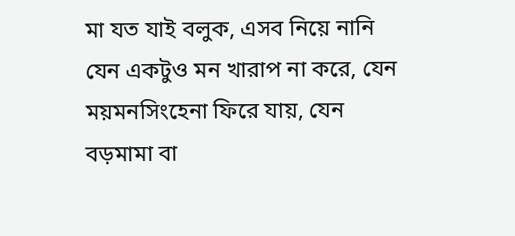মা যত যাই বলুক, এসব নিয়ে নানি যেন একটুও মন খারাপ না করে, যেন ময়মনসিংহেনা ফিরে যায়, যেন বড়মামা বা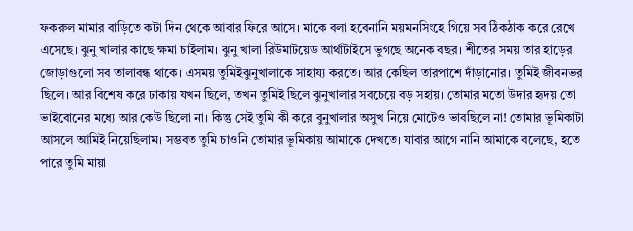ফকরুল মামার বাড়িতে কটা দিন থেকে আবার ফিরে আসে। মাকে বলা হবেনানি ময়মনসিংহে গিয়ে সব ঠিকঠাক করে রেখে এসেছে। ঝুনু খালার কাছে ক্ষমা চাইলাম। ঝুনু খালা রিউমাটয়েড আর্থাটাইসে ভুগছে অনেক বছর। শীতের সময় তার হাড়ের জোড়াগুলো সব তালাবন্ধ থাকে। এসময় তুমিইঝুনুখালাকে সাহায্য করতে। আর কেছিল তারপাশে দাঁড়ানোর। তুমিই জীবনভর ছিলে। আর বিশেষ করে ঢাকায় যখন ছিলে, তখন তুমিই ছিলে ঝুনুখালার সবচেয়ে বড় সহায়। তোমার মতো উদার হৃদয় তো ভাইবোনের মধ্যে আর কেউ ছিলো না। কিন্তু সেই তুমি কী করে বুনুখালার অসুখ নিয়ে মোটেও ভাবছিলে না! তোমার ভূমিকাটা আসলে আমিই নিয়েছিলাম। সম্ভবত তুমি চাওনি তোমার ভূমিকায় আমাকে দেখতে। যাবার আগে নানি আমাকে বলেছে, হতে পারে তুমি মায়া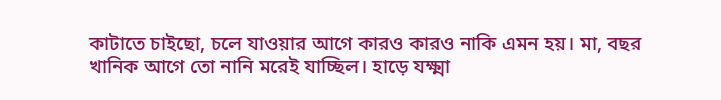কাটাতে চাইছো, চলে যাওয়ার আগে কারও কারও নাকি এমন হয়। মা, বছর খানিক আগে তো নানি মরেই যাচ্ছিল। হাড়ে যক্ষ্মা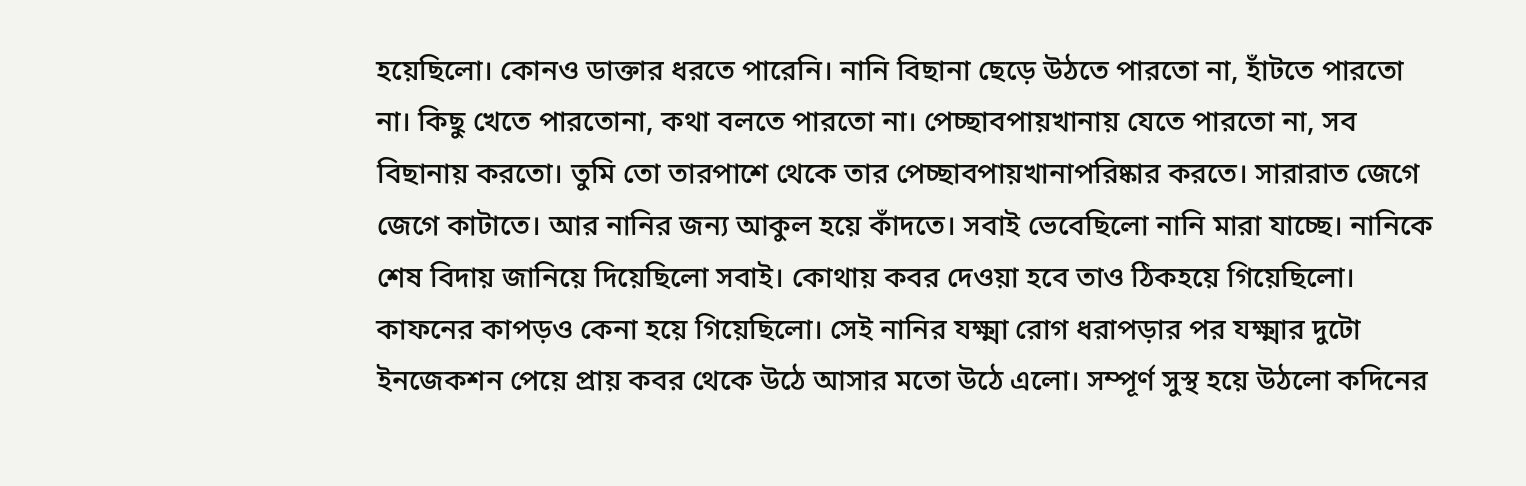হয়েছিলো। কোনও ডাক্তার ধরতে পারেনি। নানি বিছানা ছেড়ে উঠতে পারতো না, হাঁটতে পারতো না। কিছু খেতে পারতোনা, কথা বলতে পারতো না। পেচ্ছাবপায়খানায় যেতে পারতো না, সব বিছানায় করতো। তুমি তো তারপাশে থেকে তার পেচ্ছাবপায়খানাপরিষ্কার করতে। সারারাত জেগে জেগে কাটাতে। আর নানির জন্য আকুল হয়ে কাঁদতে। সবাই ভেবেছিলো নানি মারা যাচ্ছে। নানিকে শেষ বিদায় জানিয়ে দিয়েছিলো সবাই। কোথায় কবর দেওয়া হবে তাও ঠিকহয়ে গিয়েছিলো। কাফনের কাপড়ও কেনা হয়ে গিয়েছিলো। সেই নানির যক্ষ্মা রোগ ধরাপড়ার পর যক্ষ্মার দুটো ইনজেকশন পেয়ে প্রায় কবর থেকে উঠে আসার মতো উঠে এলো। সম্পূর্ণ সুস্থ হয়ে উঠলো কদিনের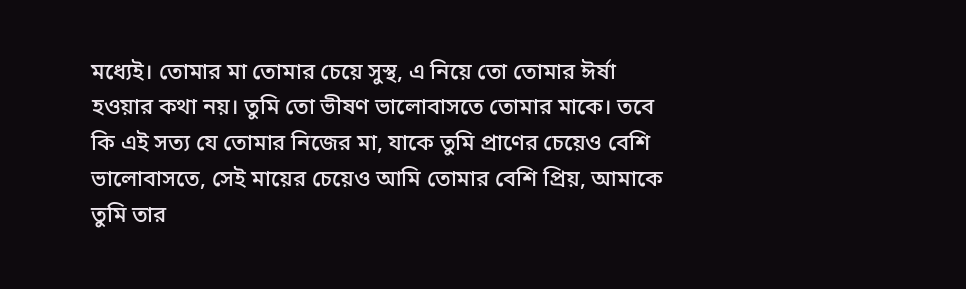মধ্যেই। তোমার মা তোমার চেয়ে সুস্থ, এ নিয়ে তো তোমার ঈর্ষা হওয়ার কথা নয়। তুমি তো ভীষণ ভালোবাসতে তোমার মাকে। তবে কি এই সত্য যে তোমার নিজের মা, যাকে তুমি প্রাণের চেয়েও বেশি ভালোবাসতে, সেই মায়ের চেয়েও আমি তোমার বেশি প্রিয়, আমাকে তুমি তার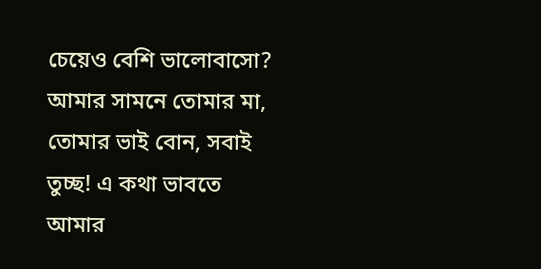চেয়েও বেশি ভালোবাসো? আমার সামনে তোমার মা, তোমার ভাই বোন, সবাই তুচ্ছ! এ কথা ভাবতে আমার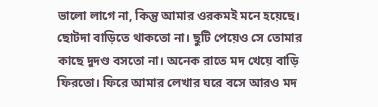ভালো লাগে না, কিন্তু আমার ওরকমই মনে হয়েছে। ছোটদা বাড়িতে থাকতো না। ছুটি পেয়েও সে তোমার কাছে দুদণ্ড বসতো না। অনেক রাতে মদ খেয়ে বাড়ি ফিরতো। ফিরে আমার লেখার ঘরে বসে আরও মদ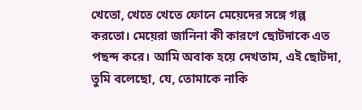খেতো, খেতে খেতে ফোনে মেয়েদের সঙ্গে গল্প করতো। মেয়েরা জানিনা কী কারণে ছোটদাকে এত পছন্দ করে। আমি অবাক হয়ে দেখতাম, এই ছোটদা, তুমি বলেছো, যে, তোমাকে নাকি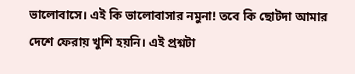ভালোবাসে। এই কি ভালোবাসার নমুনা! তবে কি ছোটদা আমার দেশে ফেরায় খুশি হয়নি। এই প্রশ্নটা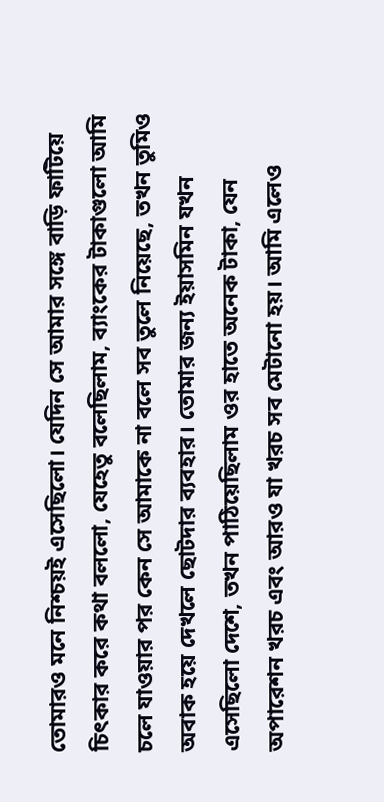তোমারও মনে নিশ্চয়ই এসেছিলো। যেদিন সে আমার সঙ্গে বাড়ি ফাটিয়ে চিৎকার করে কথা বললো, যেহেতু বলেছিলাম, ব্যাংকের টাকাগুলো আমি চলে যাওয়ার পর কেন সে আমাকে না বলে সব তুলে নিয়েছে, তখন তুমিও অবাক হয়ে দেখলে ছোটদার ব্যবহার। তোমার জন্য ইয়াসমিন যখন এসেছিলো দেশে, তখন পাঠিয়েছিলাম ওর হাতে অনেক টাকা, যেন অপারেশন খরচ এবং আরও যা খরচ সব মেটানো হয়। আমি এলেও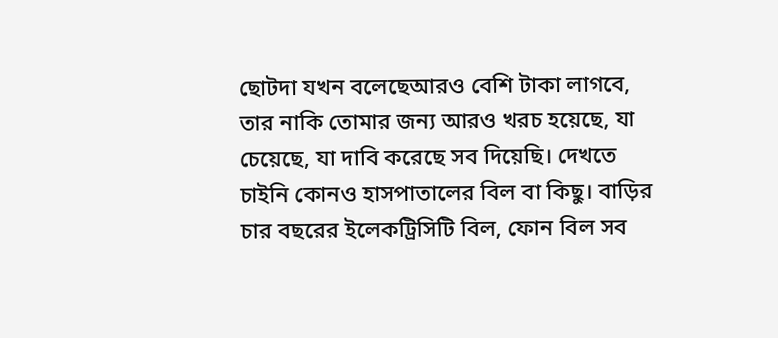ছোটদা যখন বলেছেআরও বেশি টাকা লাগবে, তার নাকি তোমার জন্য আরও খরচ হয়েছে, যা চেয়েছে, যা দাবি করেছে সব দিয়েছি। দেখতে চাইনি কোনও হাসপাতালের বিল বা কিছু। বাড়ির চার বছরের ইলেকট্রিসিটি বিল, ফোন বিল সব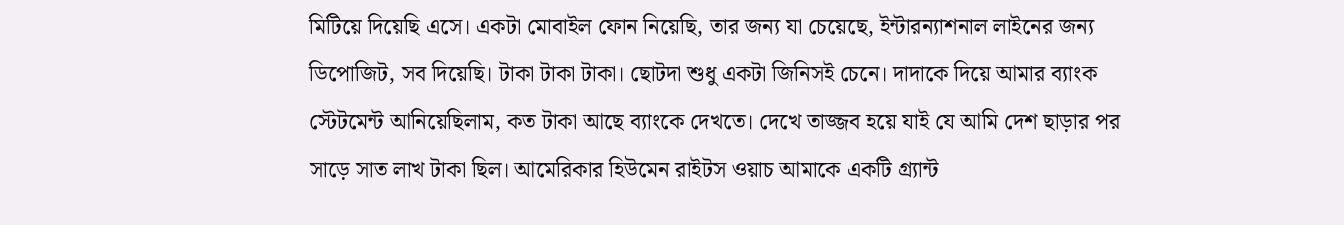মিটিয়ে দিয়েছি এসে। একটা মোবাইল ফোন নিয়েছি, তার জন্য যা চেয়েছে, ইন্টারন্যাশনাল লাইনের জন্য ডিপোজিট, সব দিয়েছি। টাকা টাকা টাকা। ছোটদা শুধু একটা জিনিসই চেনে। দাদাকে দিয়ে আমার ব্যাংক স্টেটমেন্ট আনিয়েছিলাম, কত টাকা আছে ব্যাংকে দেখতে। দেখে তাজ্জব হয়ে যাই যে আমি দেশ ছাড়ার পর সাড়ে সাত লাখ টাকা ছিল। আমেরিকার হিউমেন রাইটস ওয়াচ আমাকে একটি গ্র্যান্ট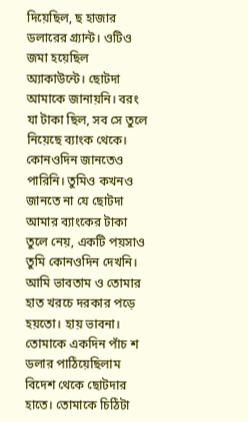দিয়েছিল, ছ হাজার ডলারের গ্র্যান্ট। ওটিও জমা হয়েছিল অ্যাকাউন্টে। ছোটদা আমাকে জানায়নি। বরং যা টাকা ছিল, সব সে তুলে নিয়েছে ব্যাংক থেকে। কোনওদিন জানতেও পারিনি। তুমিও কখনও জানতে না যে ছোটদা আমার ব্যাংকের টাকা তুলে নেয়, একটি পয়সাও তুমি কোনওদিন দেখনি। আমি ভাবতাম ও তোমার হাত খরচে দরকার পড়ে হয়তো। হায় ভাবনা। তোমাকে একদিন পাঁচ শ ডলার পাঠিয়েছিলাম বিদেশ থেকে ছোটদার হাতে। তোমাকে চিঠিটা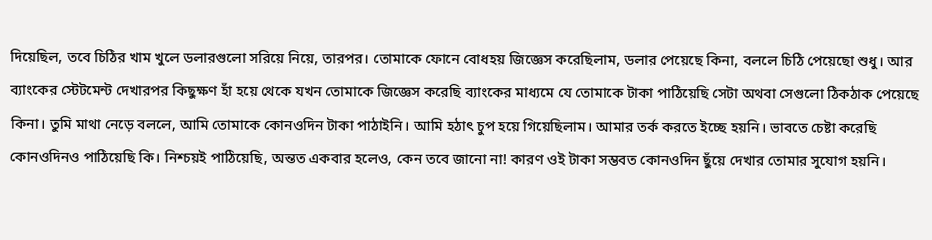দিয়েছিল, তবে চিঠির খাম খুলে ডলারগুলো সরিয়ে নিয়ে, তারপর। তোমাকে ফোনে বোধহয় জিজ্ঞেস করেছিলাম, ডলার পেয়েছে কিনা, বললে চিঠি পেয়েছো শুধু। আর ব্যাংকের স্টেটমেন্ট দেখারপর কিছুক্ষণ হাঁ হয়ে থেকে যখন তোমাকে জিজ্ঞেস করেছি ব্যাংকের মাধ্যমে যে তোমাকে টাকা পাঠিয়েছি সেটা অথবা সেগুলো ঠিকঠাক পেয়েছে কিনা। তুমি মাথা নেড়ে বললে, আমি তোমাকে কোনওদিন টাকা পাঠাইনি। আমি হঠাৎ চুপ হয়ে গিয়েছিলাম। আমার তর্ক করতে ইচ্ছে হয়নি। ভাবতে চেষ্টা করেছি কোনওদিনও পাঠিয়েছি কি। নিশ্চয়ই পাঠিয়েছি, অন্তত একবার হলেও, কেন তবে জানো না! কারণ ওই টাকা সম্ভবত কোনওদিন ছুঁয়ে দেখার তোমার সুযোগ হয়নি।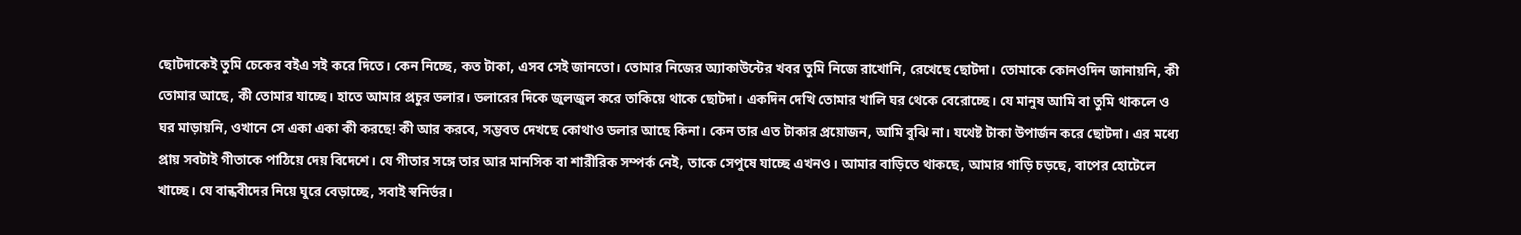ছোটদাকেই তুমি চেকের বইএ সই করে দিতে। কেন নিচ্ছে, কত টাকা, এসব সেই জানতো। তোমার নিজের অ্যাকাউন্টের খবর তুমি নিজে রাখোনি, রেখেছে ছোটদা। তোমাকে কোনওদিন জানায়নি, কী তোমার আছে, কী তোমার যাচ্ছে। হাতে আমার প্রচুর ডলার। ডলারের দিকে জুলজুল করে তাকিয়ে থাকে ছোটদা। একদিন দেখি তোমার খালি ঘর থেকে বেরোচ্ছে। যে মানুষ আমি বা তুমি থাকলে ও ঘর মাড়ায়নি, ওখানে সে একা একা কী করছে! কী আর করবে, সম্ভবত দেখছে কোথাও ডলার আছে কিনা। কেন তার এত টাকার প্রয়োজন, আমি বুঝি না। যথেষ্ট টাকা উপার্জন করে ছোটদা। এর মধ্যে প্রায় সবটাই গীতাকে পাঠিয়ে দেয় বিদেশে। যে গীতার সঙ্গে তার আর মানসিক বা শারীরিক সম্পর্ক নেই, তাকে সেপুষে যাচ্ছে এখনও। আমার বাড়িতে থাকছে, আমার গাড়ি চড়ছে, বাপের হোটেলে খাচ্ছে। যে বান্ধবীদের নিয়ে ঘুরে বেড়াচ্ছে, সবাই স্বনির্ভর।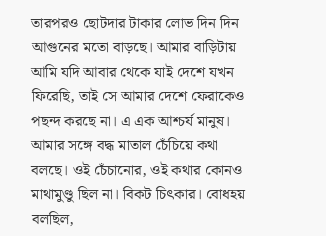তারপরও ছোটদার টাকার লোভ দিন দিন আগুনের মতো বাড়ছে। আমার বাড়িটায় আমি যদি আবার থেকে যাই দেশে যখন ফিরেছি, তাই সে আমার দেশে ফেরাকেও পছন্দ করছে না। এ এক আশ্চর্য মানুষ। আমার সঙ্গে বদ্ধ মাতাল চেঁচিয়ে কথা বলছে। ওই চেঁচানোর, ওই কথার কোনও মাথামুণ্ডু ছিল না। বিকট চিৎকার। বোধহয় বলছিল,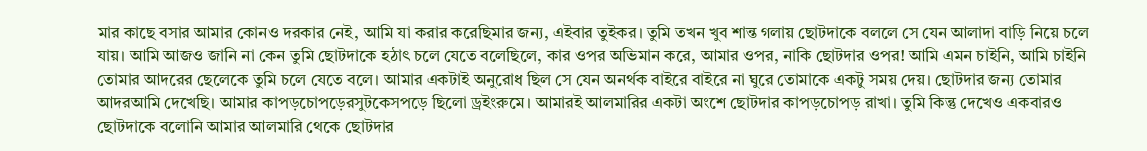মার কাছে বসার আমার কোনও দরকার নেই, আমি যা করার করেছিমার জন্য, এইবার তুইকর। তুমি তখন খুব শান্ত গলায় ছোটদাকে বললে সে যেন আলাদা বাড়ি নিয়ে চলে যায়। আমি আজও জানি না কেন তুমি ছোটদাকে হঠাৎ চলে যেতে বলেছিলে, কার ওপর অভিমান করে, আমার ওপর, নাকি ছোটদার ওপর! আমি এমন চাইনি, আমি চাইনি তোমার আদরের ছেলেকে তুমি চলে যেতে বলে। আমার একটাই অনুরোধ ছিল সে যেন অনর্থক বাইরে বাইরে না ঘুরে তোমাকে একটু সময় দেয়। ছোটদার জন্য তোমার আদরআমি দেখেছি। আমার কাপড়চোপড়েরসুটকেসপড়ে ছিলো ড্রইংরুমে। আমারই আলমারির একটা অংশে ছোটদার কাপড়চোপড় রাখা। তুমি কিন্তু দেখেও একবারও ছোটদাকে বলোনি আমার আলমারি থেকে ছোটদার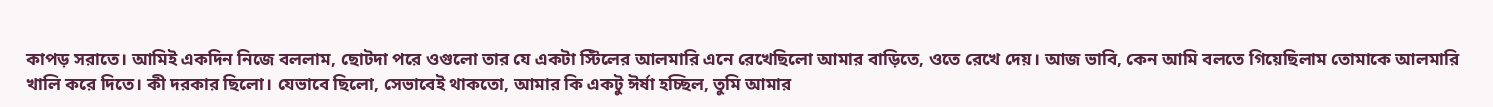কাপড় সরাতে। আমিই একদিন নিজে বললাম, ছোটদা পরে ওগুলো তার যে একটা স্টিলের আলমারি এনে রেখেছিলো আমার বাড়িতে, ওতে রেখে দেয়। আজ ভাবি, কেন আমি বলতে গিয়েছিলাম তোমাকে আলমারি খালি করে দিতে। কী দরকার ছিলো। যেভাবে ছিলো, সেভাবেই থাকতো, আমার কি একটু ঈর্ষা হচ্ছিল, তুমি আমার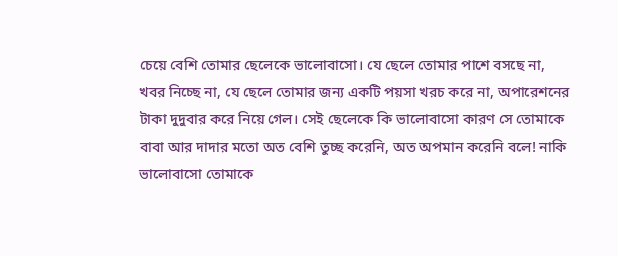চেয়ে বেশি তোমার ছেলেকে ভালোবাসো। যে ছেলে তোমার পাশে বসছে না, খবর নিচ্ছে না, যে ছেলে তোমার জন্য একটি পয়সা খরচ করে না, অপারেশনের টাকা দুদুবার করে নিয়ে গেল। সেই ছেলেকে কি ভালোবাসো কারণ সে তোমাকে বাবা আর দাদার মতো অত বেশি তুচ্ছ করেনি, অত অপমান করেনি বলে! নাকি ভালোবাসো তোমাকে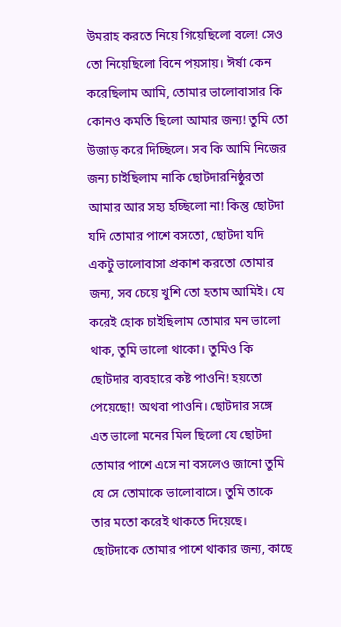উমরাহ করতে নিয়ে গিয়েছিলো বলে! সেও তো নিয়েছিলো বিনে পয়সায়। ঈর্ষা কেন করেছিলাম আমি, তোমার ভালোবাসার কি কোনও কমতি ছিলো আমার জন্য! তুমি তো উজাড় করে দিচ্ছিলে। সব কি আমি নিজের জন্য চাইছিলাম নাকি ছোটদারনিষ্ঠুরতা আমার আর সহ্য হচ্ছিলো না! কিন্তু ছোটদা যদি তোমার পাশে বসতো, ছোটদা যদি একটু ভালোবাসা প্রকাশ করতো তোমার জন্য, সব চেয়ে খুশি তো হতাম আমিই। যে করেই হোক চাইছিলাম তোমার মন ভালো থাক, তুমি ভালো থাকো। তুমিও কি ছোটদার ব্যবহারে কষ্ট পাওনি! হয়তো পেয়েছো! অথবা পাওনি। ছোটদার সঙ্গে এত ভালো মনের মিল ছিলো যে ছোটদা তোমার পাশে এসে না বসলেও জানো তুমি যে সে তোমাকে ভালোবাসে। তুমি তাকে তার মতো করেই থাকতে দিয়েছে। ছোটদাকে তোমার পাশে থাকার জন্য, কাছে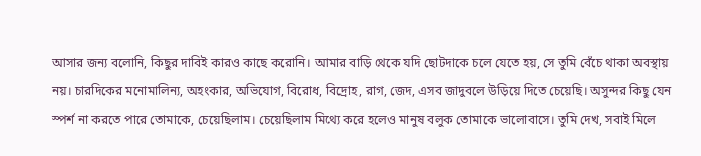আসার জন্য বলোনি, কিছুর দাবিই কারও কাছে করোনি। আমার বাড়ি থেকে যদি ছোটদাকে চলে যেতে হয়, সে তুমি বেঁচে থাকা অবস্থায় নয়। চারদিকের মনোমালিন্য, অহংকার, অভিযোগ, বিরোধ, বিদ্রোহ, রাগ, জেদ, এসব জাদুবলে উড়িয়ে দিতে চেয়েছি। অসুন্দর কিছু যেন স্পর্শ না করতে পারে তোমাকে, চেয়েছিলাম। চেয়েছিলাম মিথ্যে করে হলেও মানুষ বলুক তোমাকে ভালোবাসে। তুমি দেখ, সবাই মিলে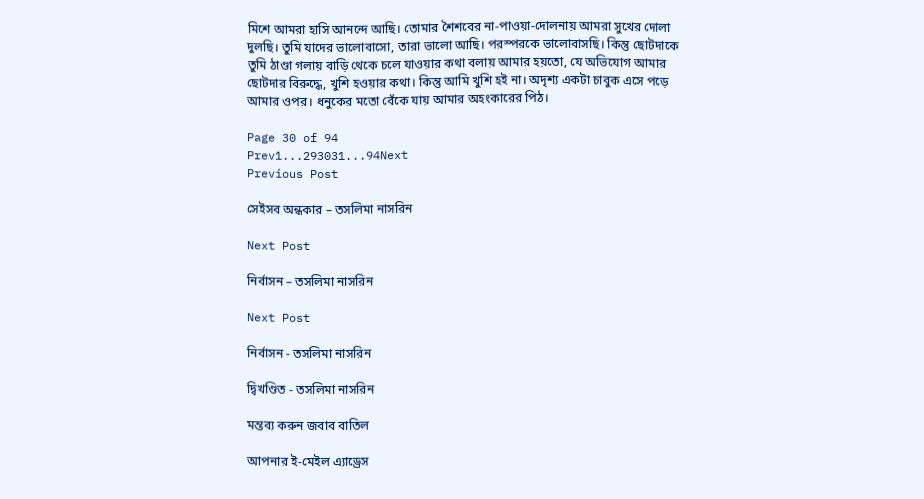মিশে আমরা হাসি আনন্দে আছি। তোমার শৈশবের না-পাওয়া-দোলনায় আমরা সুখের দোলা দুলছি। তুমি যাদের ভালোবাসো, তারা ভালো আছি। পরস্পরকে ভালোবাসছি। কিন্তু ছোটদাকে তুমি ঠাণ্ডা গলায় বাড়ি থেকে চলে যাওয়ার কথা বলায় আমার হয়তো, যে অভিযোগ আমার ছোটদার বিরুদ্ধে, খুশি হওয়ার কথা। কিন্তু আমি খুশি হই না। অদৃশ্য একটা চাবুক এসে পড়ে আমার ওপর। ধনুকের মতো বেঁকে যায় আমার অহংকারের পিঠ।

Page 30 of 94
Prev1...293031...94Next
Previous Post

সেইসব অন্ধকার – তসলিমা নাসরিন

Next Post

নির্বাসন – তসলিমা নাসরিন

Next Post

নির্বাসন - তসলিমা নাসরিন

দ্বিখণ্ডিত - তসলিমা নাসরিন

মন্তব্য করুন জবাব বাতিল

আপনার ই-মেইল এ্যাড্রেস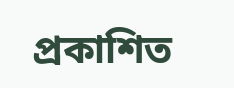প্রকাশিত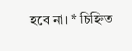হবে না। * চিহ্নিত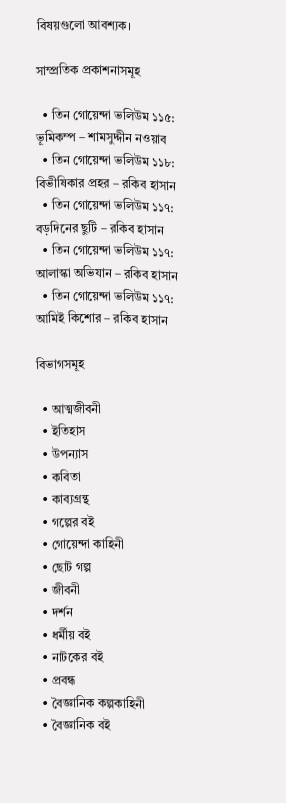বিষয়গুলো আবশ্যক।

সাম্প্রতিক প্রকাশনাসমূহ

  • তিন গোয়েন্দা ভলিউম ১১৫: ভূমিকম্প – শামসুদ্দীন নওয়াব
  • তিন গোয়েন্দা ভলিউম ১১৮: বিভীষিকার প্রহর – রকিব হাসান
  • তিন গোয়েন্দা ভলিউম ১১৭: বড়দিনের ছুটি – রকিব হাসান
  • তিন গোয়েন্দা ভলিউম ১১৭: আলাস্কা অভিযান – রকিব হাসান
  • তিন গোয়েন্দা ভলিউম ১১৭: আমিই কিশোর – রকিব হাসান

বিভাগসমূহ

  • আত্মজীবনী
  • ইতিহাস
  • উপন্যাস
  • কবিতা
  • কাব্যগ্রন্থ
  • গল্পের বই
  • গোয়েন্দা কাহিনী
  • ছোট গল্প
  • জীবনী
  • দর্শন
  • ধর্মীয় বই
  • নাটকের বই
  • প্রবন্ধ
  • বৈজ্ঞানিক কল্পকাহিনী
  • বৈজ্ঞানিক বই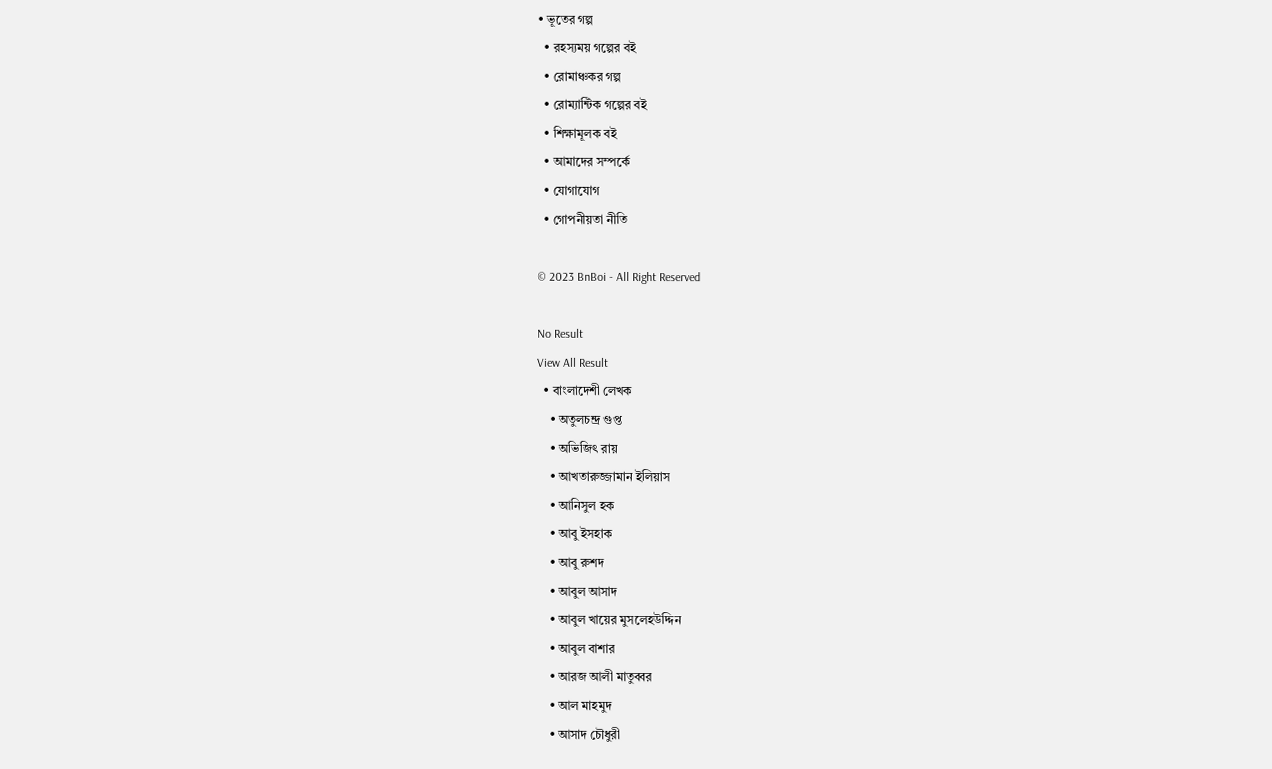• ভূতের গল্প
  • রহস্যময় গল্পের বই
  • রোমাঞ্চকর গল্প
  • রোম্যান্টিক গল্পের বই
  • শিক্ষামূলক বই
  • আমাদের সম্পর্কে
  • যোগাযোগ
  • গোপনীয়তা নীতি

© 2023 BnBoi - All Right Reserved

No Result
View All Result
  • বাংলাদেশী লেখক
    • অতুলচন্দ্র গুপ্ত
    • অভিজিৎ রায়
    • আখতারুজ্জামান ইলিয়াস
    • আনিসুল হক
    • আবু ইসহাক
    • আবু রুশদ
    • আবুল আসাদ
    • আবুল খায়ের মুসলেহউদ্দিন
    • আবুল বাশার
    • আরজ আলী মাতুব্বর
    • আল মাহমুদ
    • আসাদ চৌধুরী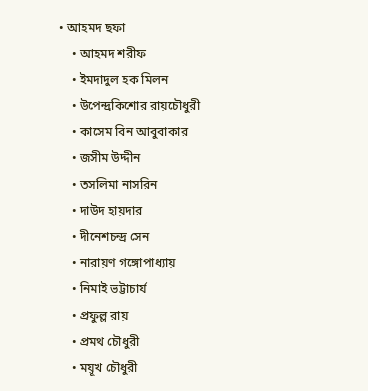• আহমদ ছফা
    • আহমদ শরীফ
    • ইমদাদুল হক মিলন
    • উপেন্দ্রকিশোর রায়চৌধুরী
    • কাসেম বিন আবুবাকার
    • জসীম উদ্দীন
    • তসলিমা নাসরিন
    • দাউদ হায়দার
    • দীনেশচন্দ্র সেন
    • নারায়ণ গঙ্গোপাধ্যায়
    • নিমাই ভট্টাচার্য
    • প্রফুল্ল রায়
    • প্রমথ চৌধুরী
    • ময়ূখ চৌধুরী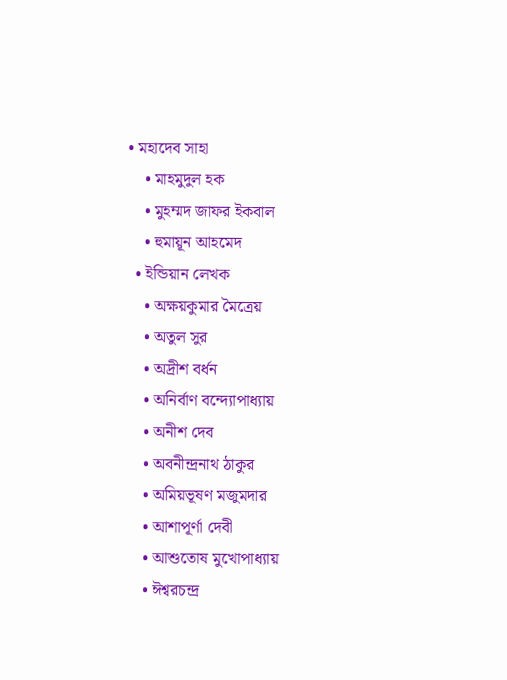• মহাদেব সাহা
    • মাহমুদুল হক
    • মুহম্মদ জাফর ইকবাল
    • হুমায়ূন আহমেদ
  • ইন্ডিয়ান লেখক
    • অক্ষয়কুমার মৈত্রেয়
    • অতুল সুর
    • অদ্রীশ বর্ধন
    • অনির্বাণ বন্দ্যোপাধ্যায়
    • অনীশ দেব
    • অবনীন্দ্রনাথ ঠাকুর
    • অমিয়ভূষণ মজুমদার
    • আশাপূর্ণা দেবী
    • আশুতোষ মুখোপাধ্যায়
    • ঈশ্বরচন্দ্র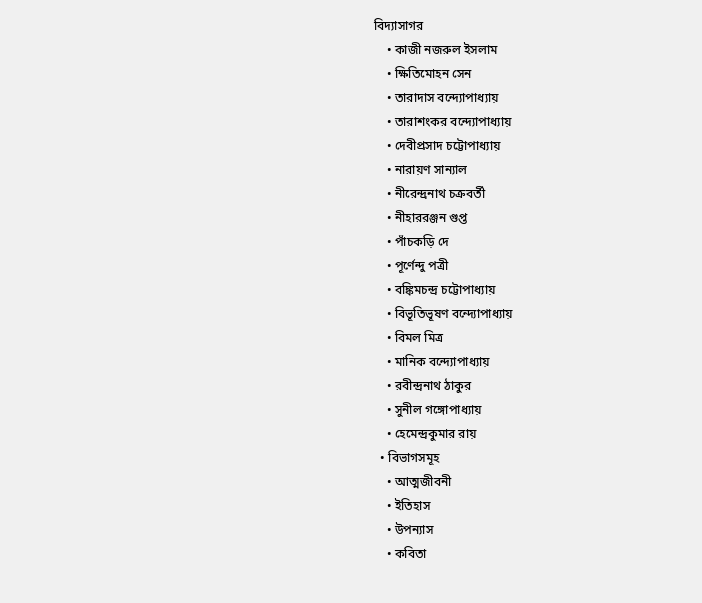বিদ্যাসাগর
    • কাজী নজরুল ইসলাম
    • ক্ষিতিমোহন সেন
    • তারাদাস বন্দ্যোপাধ্যায়
    • তারাশংকর বন্দ্যোপাধ্যায়
    • দেবীপ্রসাদ চট্টোপাধ্যায়
    • নারায়ণ সান্যাল
    • নীরেন্দ্রনাথ চক্রবর্তী
    • নীহাররঞ্জন গুপ্ত
    • পাঁচকড়ি দে
    • পূর্ণেন্দু পত্রী
    • বঙ্কিমচন্দ্র চট্টোপাধ্যায়
    • বিভূতিভূষণ বন্দ্যোপাধ্যায়
    • বিমল মিত্র
    • মানিক বন্দ্যোপাধ্যায়
    • রবীন্দ্রনাথ ঠাকুর
    • সুনীল গঙ্গোপাধ্যায়
    • হেমেন্দ্রকুমার রায়
  • বিভাগসমূহ
    • আত্মজীবনী
    • ইতিহাস
    • উপন্যাস
    • কবিতা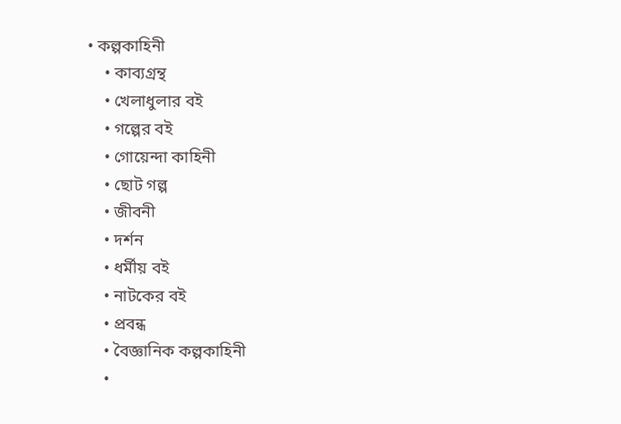• কল্পকাহিনী
    • কাব্যগ্রন্থ
    • খেলাধুলার বই
    • গল্পের বই
    • গোয়েন্দা কাহিনী
    • ছোট গল্প
    • জীবনী
    • দর্শন
    • ধর্মীয় বই
    • নাটকের বই
    • প্রবন্ধ
    • বৈজ্ঞানিক কল্পকাহিনী
    •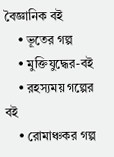বৈজ্ঞানিক বই
    • ভূতের গল্প
    • মুক্তিযুদ্ধের-বই
    • রহস্যময় গল্পের বই
    • রোমাঞ্চকর গল্প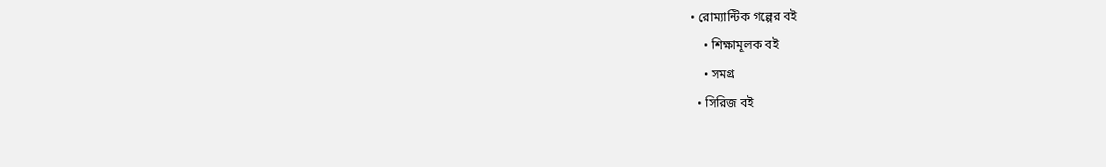• রোম্যান্টিক গল্পের বই
    • শিক্ষামূলক বই
    • সমগ্র
  • সিরিজ বই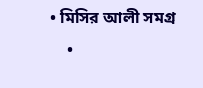• মিসির আলী সমগ্র
    •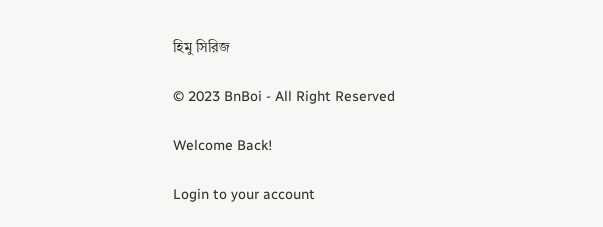হিমু সিরিজ

© 2023 BnBoi - All Right Reserved

Welcome Back!

Login to your account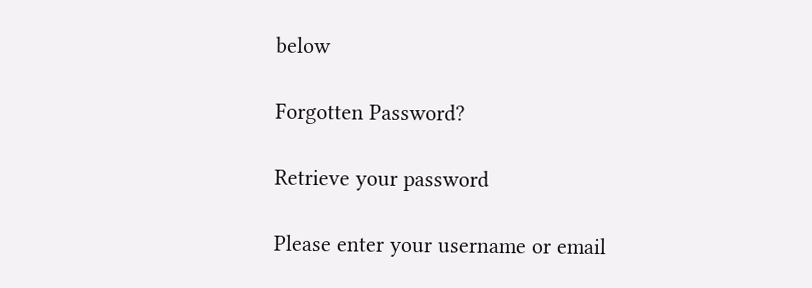below

Forgotten Password?

Retrieve your password

Please enter your username or email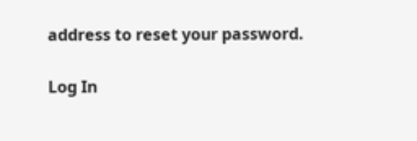address to reset your password.

Log In